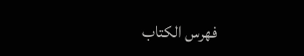فهرس الكتاب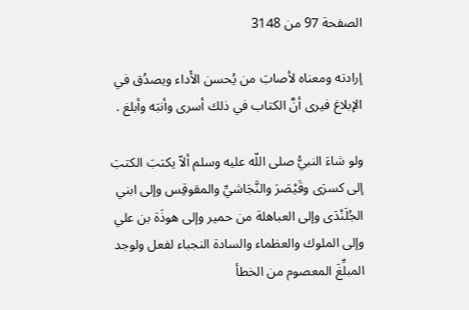الصفحة 97 من 3148

إرادته ومعناه لأصابَ من يُحسن الأَداء ويصدُق في الإبلاغ فيرى أنَّ الكتاب في ذلك أسرى وأنبَه وأبلغ .

ولو شاءَ النبيُّ صلى اللّه عليه وسلم ألاّ يكتبَ الكتبَ إلى كسرَى وقَيْصَرَ والنَّجَاشيِّ والمقوقِس وإلى ابني الجُلَنْدَى وإلى العباهلة من حمير وإلى هوذَة بن علي وإلى الملوك والعظماء والسادة النجباء لفعل ولوجد المبلِّغَ المعصوم من الخطأ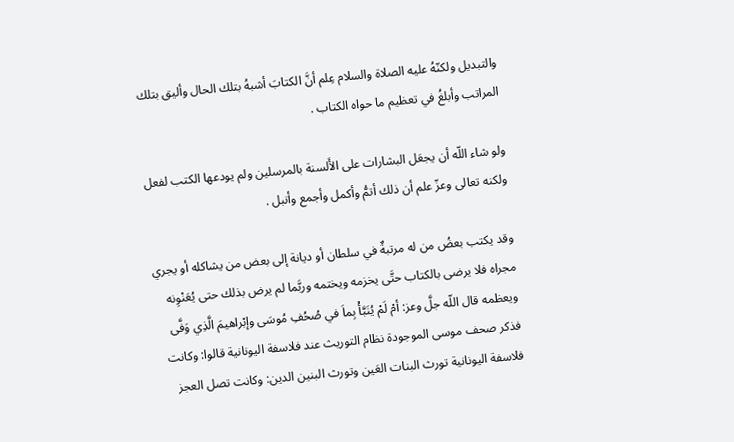والتبديل ولكنّهُ عليه الصلاة والسلام عِلم أنَّ الكتابَ أشبهُ بتلك الحال وأليق بتلك المراتب وأبلغُ في تعظيم ما حواه الكتاب .

ولو شاء اللّه أن يجعَل البشارات على الأَلسنة بالمرسلين ولم يودعها الكتب لفعل ولكنه تعالى وعزّ علم أن ذلك أتمُّ وأكمل وأجمع وأنبل .

وقد يكتب بعضُ من له مرتبةٌ في سلطان أو ديانة إلى بعض من يشاكله أو يجري مجراه فلا يرضى بالكتاب حتَّى يخزمه ويختمه وربَّما لم يرض بذلك حتى يُعَنْوِنه ويعظمه قال اللّه جلَّ وعز: أمْ لَمْ يُنَبَّأْ بِماَ في صُحُفِ مُوسَى وإبْراهيمَ الَّذِي وَفَّى فذكر صحف موسى الموجودة نظام التوريث عند فلاسفة اليونانية قالوا: وكانت فلاسفة اليونانية تورث البنات العَين وتورث البنين الدين: وكانت تصل العجز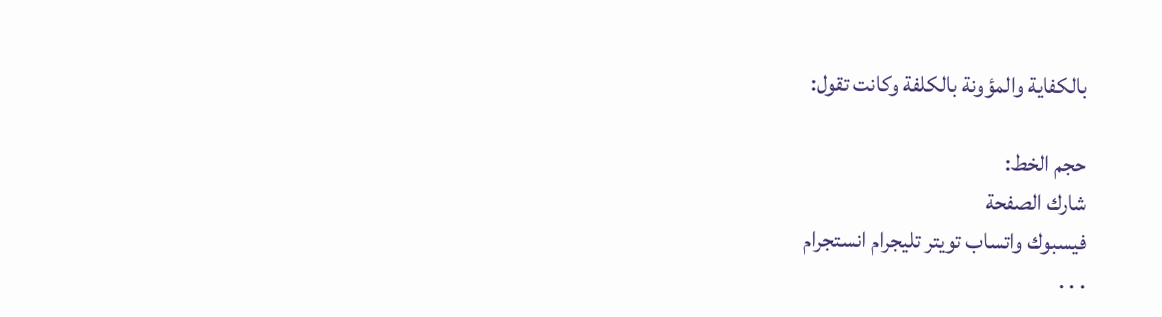بالكفاية والمؤونة بالكلفة وكانت تقول:

حجم الخط:
شارك الصفحة
فيسبوك واتساب تويتر تليجرام انستجرام
. . .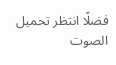فضلًا انتظر تحميل الصوت